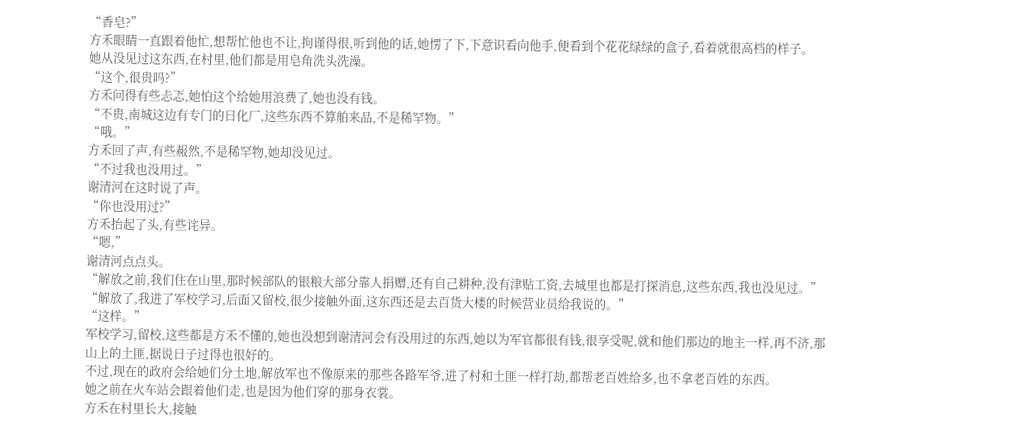“香皂?”
方禾眼睛一直跟着他忙,想帮忙他也不让,拘谨得很,听到他的话,她愣了下,下意识看向他手,便看到个花花绿绿的盒子,看着就很高档的样子。
她从没见过这东西,在村里,他们都是用皂角洗头洗澡。
“这个,很贵吗?”
方禾问得有些忐忑,她怕这个给她用浪费了,她也没有钱。
“不贵,南城这边有专门的日化厂,这些东西不算舶来品,不是稀罕物。”
“哦。”
方禾回了声,有些赧然,不是稀罕物,她却没见过。
“不过我也没用过。”
谢清河在这时说了声。
“你也没用过?”
方禾抬起了头,有些诧异。
“嗯,”
谢清河点点头。
“解放之前,我们住在山里,那时候部队的银粮大部分靠人捐赠,还有自己耕种,没有津贴工资,去城里也都是打探消息,这些东西,我也没见过。”
“解放了,我进了军校学习,后面又留校,很少接触外面,这东西还是去百货大楼的时候营业员给我说的。”
“这样。”
军校学习,留校,这些都是方禾不懂的,她也没想到谢清河会有没用过的东西,她以为军官都很有钱,很享受呢,就和他们那边的地主一样,再不济,那山上的土匪,据说日子过得也很好的。
不过,现在的政府会给她们分土地,解放军也不像原来的那些各路军爷,进了村和土匪一样打劫,都帮老百姓给多,也不拿老百姓的东西。
她之前在火车站会跟着他们走,也是因为他们穿的那身衣裳。
方禾在村里长大,接触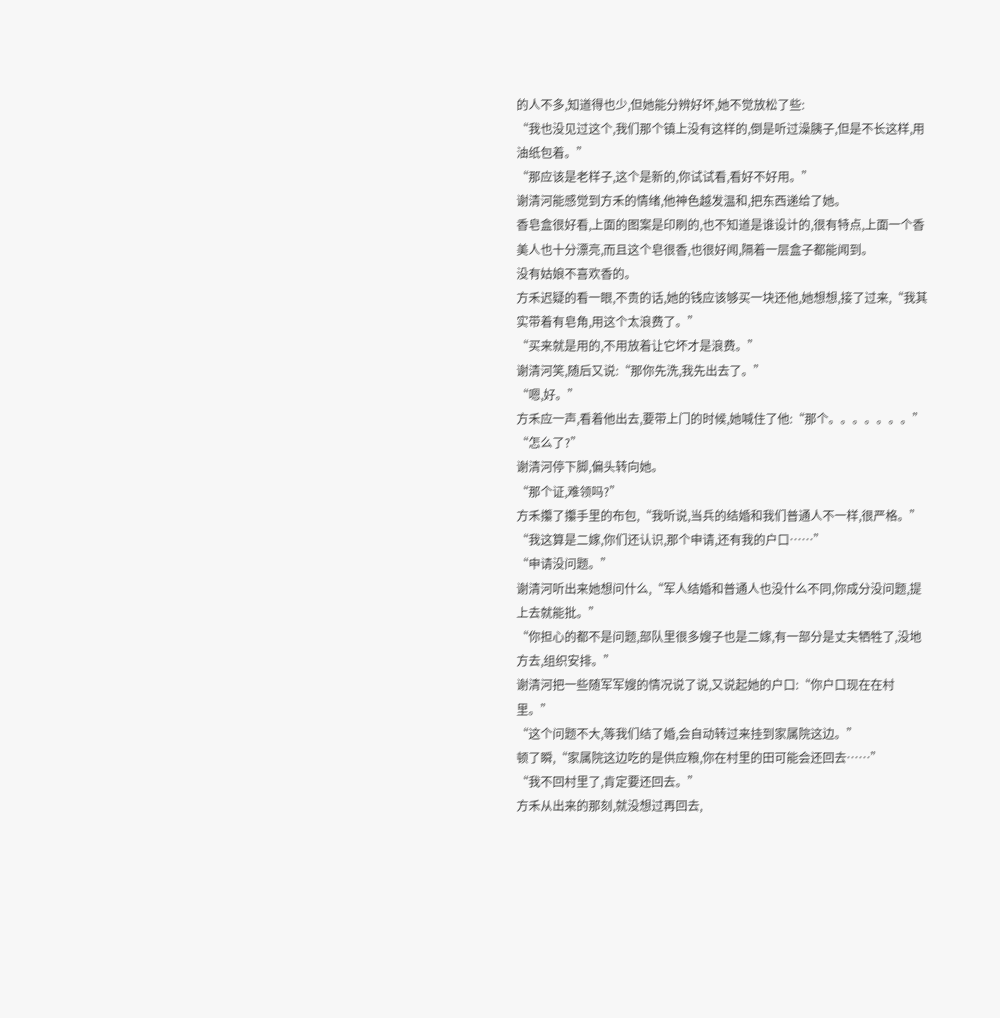的人不多,知道得也少,但她能分辨好坏,她不觉放松了些:
“我也没见过这个,我们那个镇上没有这样的,倒是听过澡胰子,但是不长这样,用油纸包着。”
“那应该是老样子,这个是新的,你试试看,看好不好用。”
谢清河能感觉到方禾的情绪,他神色越发温和,把东西递给了她。
香皂盒很好看,上面的图案是印刷的,也不知道是谁设计的,很有特点,上面一个香美人也十分漂亮,而且这个皂很香,也很好闻,隔着一层盒子都能闻到。
没有姑娘不喜欢香的。
方禾迟疑的看一眼,不贵的话,她的钱应该够买一块还他,她想想,接了过来,“我其实带着有皂角,用这个太浪费了。”
“买来就是用的,不用放着让它坏才是浪费。”
谢清河笑,随后又说:“那你先洗,我先出去了。”
“嗯,好。”
方禾应一声,看着他出去,要带上门的时候,她喊住了他:“那个。。。。。。。”
“怎么了?”
谢清河停下脚,偏头转向她。
“那个证,难领吗?”
方禾攥了攥手里的布包,“我听说,当兵的结婚和我们普通人不一样,很严格。”
“我这算是二嫁,你们还认识,那个申请,还有我的户口……”
“申请没问题。”
谢清河听出来她想问什么,“军人结婚和普通人也没什么不同,你成分没问题,提上去就能批。”
“你担心的都不是问题,部队里很多嫂子也是二嫁,有一部分是丈夫牺牲了,没地方去,组织安排。”
谢清河把一些随军军嫂的情况说了说,又说起她的户口:“你户口现在在村里。”
“这个问题不大,等我们结了婚,会自动转过来挂到家属院这边。”
顿了瞬,“家属院这边吃的是供应粮,你在村里的田可能会还回去……”
“我不回村里了,肯定要还回去。”
方禾从出来的那刻,就没想过再回去,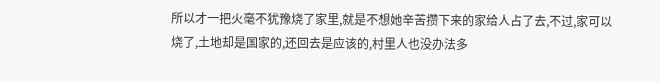所以才一把火毫不犹豫烧了家里,就是不想她辛苦攒下来的家给人占了去,不过,家可以烧了,土地却是国家的,还回去是应该的,村里人也没办法多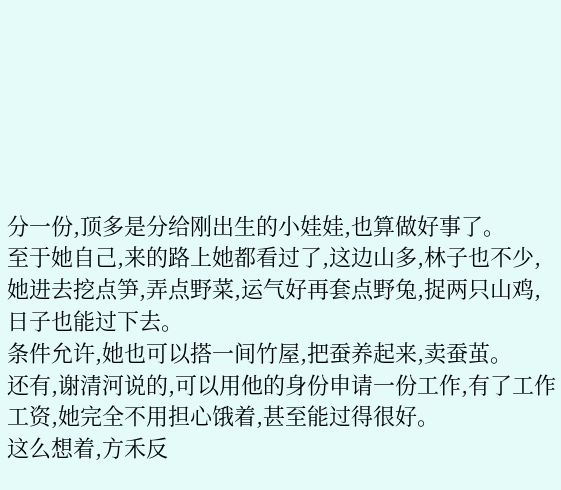分一份,顶多是分给刚出生的小娃娃,也算做好事了。
至于她自己,来的路上她都看过了,这边山多,林子也不少,她进去挖点笋,弄点野菜,运气好再套点野兔,捉两只山鸡,日子也能过下去。
条件允许,她也可以搭一间竹屋,把蚕养起来,卖蚕茧。
还有,谢清河说的,可以用他的身份申请一份工作,有了工作工资,她完全不用担心饿着,甚至能过得很好。
这么想着,方禾反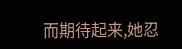而期待起来,她忍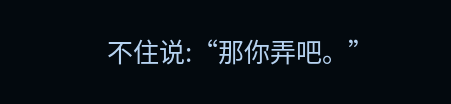不住说:“那你弄吧。”